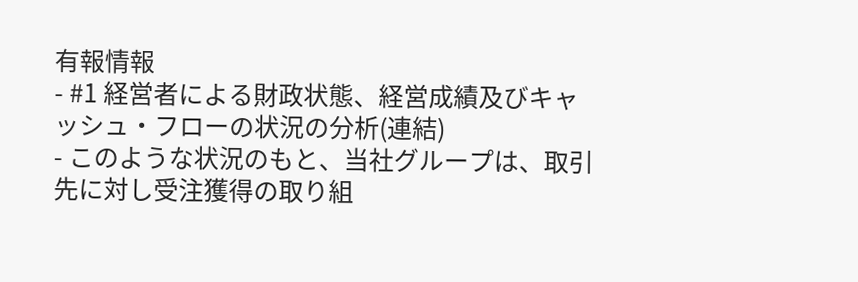有報情報
- #1 経営者による財政状態、経営成績及びキャッシュ・フローの状況の分析(連結)
- このような状況のもと、当社グループは、取引先に対し受注獲得の取り組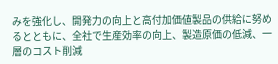みを強化し、開発力の向上と高付加価値製品の供給に努めるとともに、全社で生産効率の向上、製造原価の低減、一層のコスト削減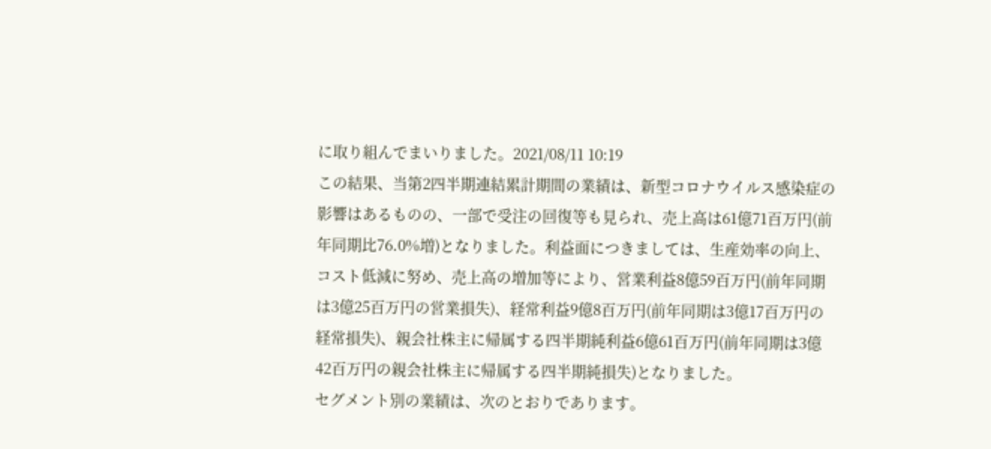に取り組んでまいりました。2021/08/11 10:19
この結果、当第2四半期連結累計期間の業績は、新型コロナウイルス感染症の影響はあるものの、一部で受注の回復等も見られ、売上高は61億71百万円(前年同期比76.0%増)となりました。利益面につきましては、生産効率の向上、コスト低減に努め、売上高の増加等により、営業利益8億59百万円(前年同期は3億25百万円の営業損失)、経常利益9億8百万円(前年同期は3億17百万円の経常損失)、親会社株主に帰属する四半期純利益6億61百万円(前年同期は3億42百万円の親会社株主に帰属する四半期純損失)となりました。
セグメント別の業績は、次のとおりであります。